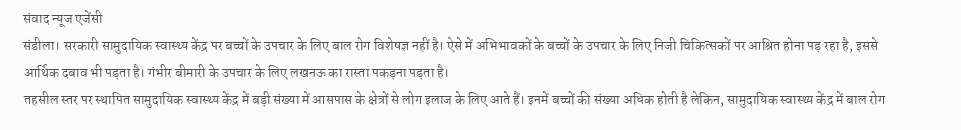संवाद न्यूज एजेंसी
संडीला। सरकारी सामुदायिक स्वास्थ्य केंद्र पर बच्चों के उपचार के लिए बाल रोग विशेषज्ञ नहीं है। ऐसे में अभिभावकों के बच्चों के उपचार के लिए निजी चिकित्सकों पर आश्रित होना पड़ रहा है, इससे आर्थिक दबाव भी पड़ता है। गंभीर बीमारी के उपचार के लिए लखनऊ का रास्ता पकड़ना पड़ता है।
तहसील स्तर पर स्थापित सामुदायिक स्वास्थ्य केंद्र में बड़ी संख्या में आसपास के क्षेत्रों से लोग इलाज के लिए आते हैं। इनमें बच्चों की संख्या अधिक होती है लेकिन, सामुदायिक स्वास्थ्य केंद्र में बाल रोग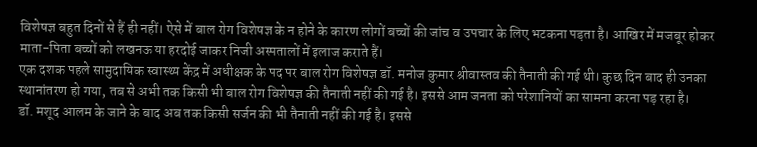विशेषज्ञ बहुत दिनों से हैं ही नहीं। ऐसे में बाल रोग विशेषज्ञ के न होने के कारण लोगों बच्चों की जांच व उपचार के लिए भटकना पड़ता है। आखिर में मजबूर होकर माता-पिता बच्चों को लखनऊ या हरदोई जाकर निजी अस्पतालों में इलाज कराते हैं।
एक दशक पहले सामुदायिक स्वास्थ्य केंद्र में अधीक्षक के पद पर बाल रोग विशेषज्ञ डॉ. मनोज कुमार श्रीवास्तव की तैनाती की गई थी। कुछ दिन बाद ही उनका स्थानांतरण हो गया, तब से अभी तक किसी भी बाल रोग विशेषज्ञ की तैनाती नहीं की गई है। इससे आम जनता को परेशानियों का सामना करना पड़ रहा है।
डॉ. मशूद आलम के जाने के बाद अब तक किसी सर्जन की भी तैनाती नहीं की गई है। इससे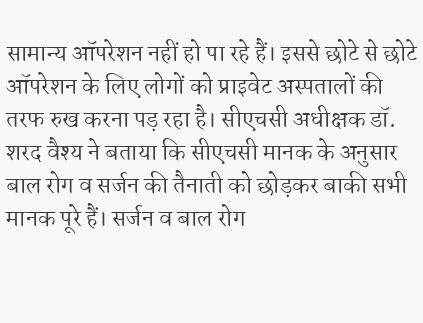सामान्य ऑपरेशन नहीं हो पा रहे हैं। इससे छोटे से छोटे ऑपरेशन के लिए लोगों को प्राइवेट अस्पतालों की तरफ रुख करना पड़ रहा है। सीएचसी अधीक्षक डॉ. शरद वैश्य ने बताया कि सीएचसी मानक के अनुसार बाल रोग व सर्जन की तैनाती को छोड़कर बाकी सभी मानक पूरे हैं। सर्जन व बाल रोग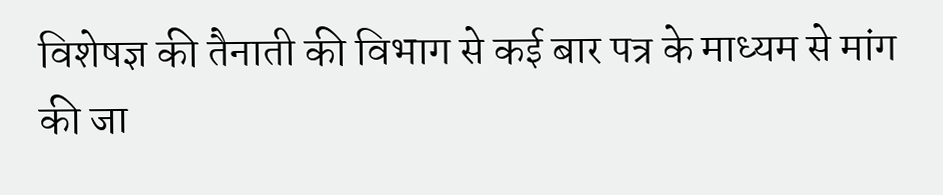विशेषज्ञ की तैनाती की विभाग से कई बार पत्र के माध्यम से मांग की जा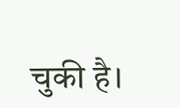चुकी है।